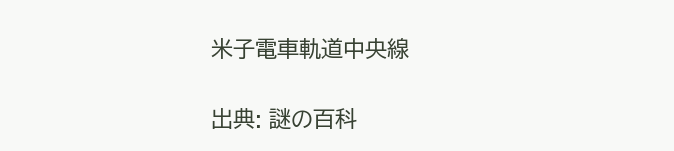米子電車軌道中央線

出典: 謎の百科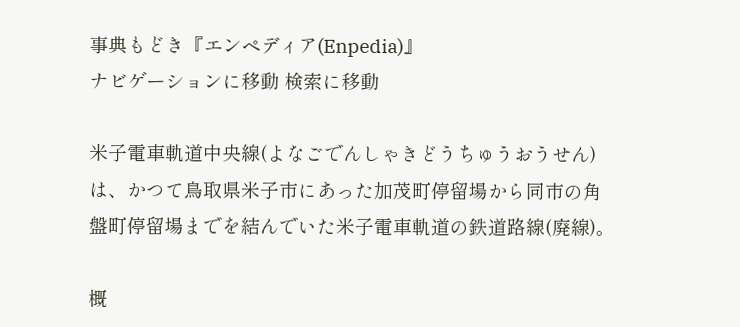事典もどき『エンペディア(Enpedia)』
ナビゲーションに移動 検索に移動

米子電車軌道中央線(よなごでんしゃきどうちゅうおうせん)は、かつて鳥取県米子市にあった加茂町停留場から同市の角盤町停留場までを結んでいた米子電車軌道の鉄道路線(廃線)。

概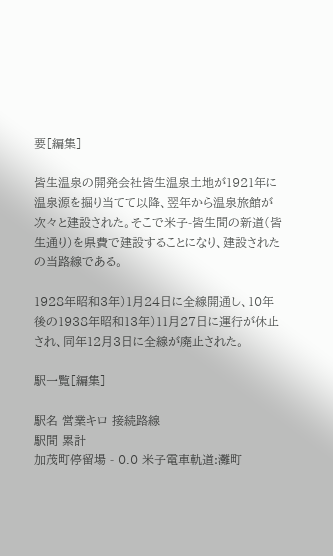要[編集]

皆生温泉の開発会社皆生温泉土地が1921年に温泉源を掘り当てて以降、翌年から温泉旅館が次々と建設された。そこで米子-皆生間の新道(皆生通り)を県費で建設することになり、建設されたの当路線である。

1928年昭和3年)1月24日に全線開通し、10年後の1938年昭和13年)11月27日に運行が休止され、同年12月3日に全線が廃止された。

駅一覧[編集]

駅名 営業キロ 接続路線
駅間 累計
加茂町停留場 - 0.0 米子電車軌道:灘町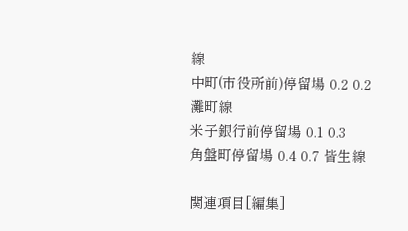線
中町(市役所前)停留場 0.2 0.2 灘町線
米子銀行前停留場 0.1 0.3
角盤町停留場 0.4 0.7 皆生線

関連項目[編集]